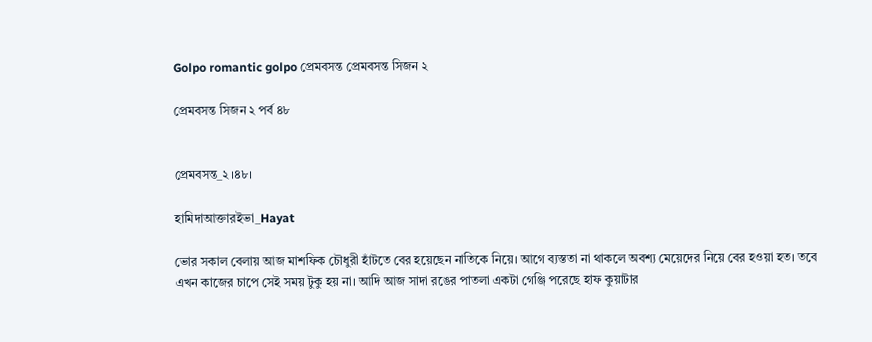Golpo romantic golpo প্রেমবসন্ত প্রেমবসন্ত সিজন ২

প্রেমবসন্ত সিজন ২ পর্ব ৪৮


প্রেমবসন্ত_২ ।৪৮।

হামিদাআক্তারইভা_Hayat

ভোর সকাল বেলায় আজ মাশফিক চৌধুরী হাঁটতে বের হয়েছেন নাতিকে নিয়ে। আগে ব্যস্ততা না থাকলে অবশ্য মেয়েদের নিয়ে বের হওয়া হত। তবে এখন কাজের চাপে সেই সময় টুকু হয় না। আদি আজ সাদা রঙের পাতলা একটা গেঞ্জি পরেছে হাফ কুয়াটার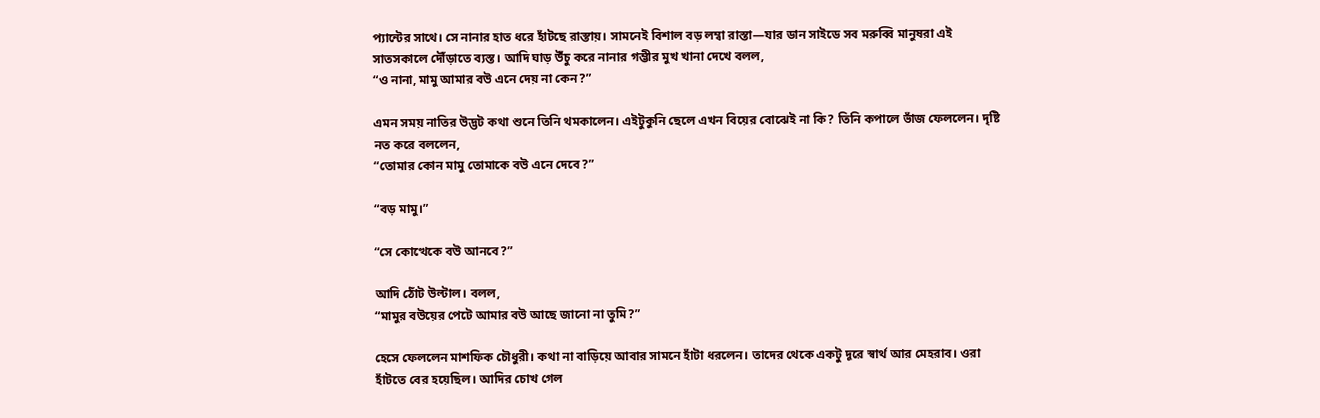প্যান্টের সাথে। সে নানার হাত ধরে হাঁটছে রাস্তায়। সামনেই বিশাল বড় লম্বা রাস্তা—যার ডান সাইডে সব মরুব্বি মানুষরা এই সাতসকালে দৌঁড়াতে ব্যস্ত। আদি ঘাড় উঁচু করে নানার গম্ভীর মুখ খানা দেখে বলল,
“ও নানা, মামু আমার বউ এনে দেয় না কেন?”

এমন সময় নাতির উদ্ভট কথা শুনে তিনি থমকালেন। এইটুকুনি ছেলে এখন বিয়ের বোঝেই না কি? তিনি কপালে ভাঁজ ফেললেন। দৃষ্টি নত করে বললেন,
“তোমার কোন মামু তোমাকে বউ এনে দেবে?”

“বড় মামু।”

“সে কোত্থেকে বউ আনবে?”

আদি ঠোঁট উল্টাল। বলল,
“মামুর বউয়ের পেটে আমার বউ আছে জানো না তুমি?”

হেসে ফেললেন মাশফিক চৌধুরী। কথা না বাড়িয়ে আবার সামনে হাঁটা ধরলেন। তাদের থেকে একটু দূরে স্বার্থ আর মেহরাব। ওরা হাঁটতে বের হয়েছিল। আদির চোখ গেল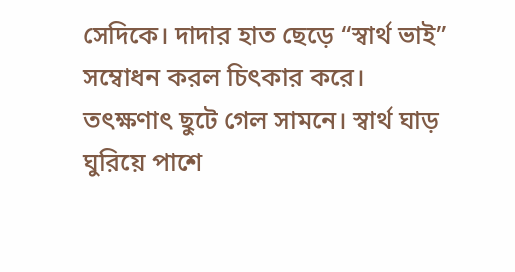সেদিকে। দাদার হাত ছেড়ে “স্বার্থ ভাই” সম্বোধন করল চিৎকার করে। তৎক্ষণাৎ ছুটে গেল সামনে। স্বার্থ ঘাড় ঘুরিয়ে পাশে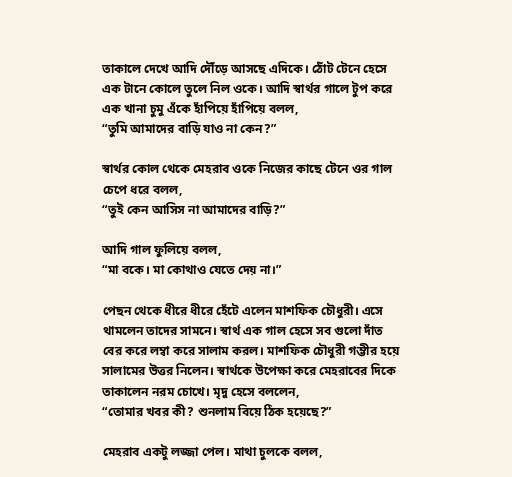তাকালে দেখে আদি দৌঁড়ে আসছে এদিকে। ঠোঁট টেনে হেসে এক টানে কোলে তুলে নিল ওকে। আদি স্বার্থর গালে টুপ করে এক খানা চুমু এঁকে হাঁপিয়ে হাঁপিয়ে বলল,
“তুমি আমাদের বাড়ি যাও না কেন?”

স্বার্থর কোল থেকে মেহরাব ওকে নিজের কাছে টেনে ওর গাল চেপে ধরে বলল,
“তুই কেন আসিস না আমাদের বাড়ি?”

আদি গাল ফুলিয়ে বলল,
“মা বকে। মা কোথাও যেতে দেয় না।”

পেছন থেকে ধীরে ধীরে হেঁটে এলেন মাশফিক চৌধুরী। এসে থামলেন তাদের সামনে। স্বার্থ এক গাল হেসে সব গুলো দাঁত বের করে লম্বা করে সালাম করল। মাশফিক চৌধুরী গম্ভীর হয়ে সালামের উত্তর নিলেন। স্বার্থকে উপেক্ষা করে মেহরাবের দিকে তাকালেন নরম চোখে। মৃদু হেসে বললেন,
“তোমার খবর কী? শুনলাম বিয়ে ঠিক হয়েছে?”

মেহরাব একটু লজ্জা পেল। মাথা চুলকে বলল,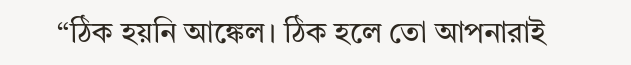“ঠিক হয়নি আঙ্কেল। ঠিক হলে তো আপনারাই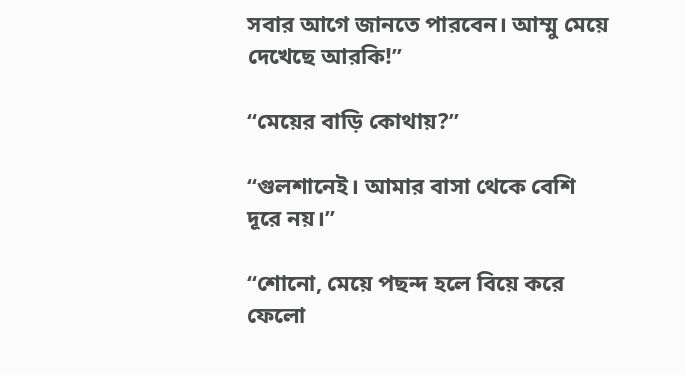সবার আগে জানতে পারবেন। আম্মু মেয়ে দেখেছে আরকি!”

“মেয়ের বাড়ি কোথায়?”

“গুলশানেই। আমার বাসা থেকে বেশি দূরে নয়।”

“শোনো, মেয়ে পছন্দ হলে বিয়ে করে ফেলো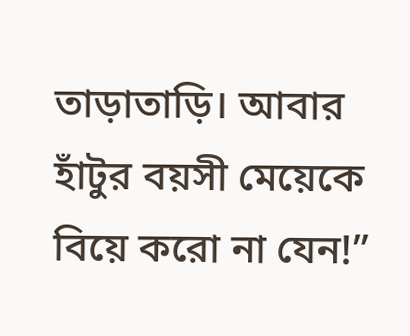তাড়াতাড়ি। আবার হাঁটুর বয়সী মেয়েকে বিয়ে করো না যেন!”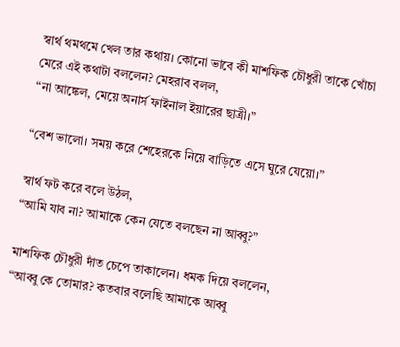স্বার্থ থমথমে খেল তার কথায়। কোনো ভাবে কী মাশফিক চৌধুরী তাকে খোঁচা মেরে এই কথাটা বললেন? মেহরাব বলল,
“না আঙ্কেল, মেয়ে অনার্স ফাইনাল ইয়ারের ছাত্রী।”

“বেশ ভালো। সময় করে শেহেরকে নিয়ে বাড়িতে এসে ঘুরে যেয়ো।”

স্বার্থ ফট করে বলে উঠল,
“আমি যাব না? আমাকে কেন যেতে বলছেন না আব্বু?”

মাশফিক চৌধুরী দাঁত চেপে তাকালেন। ধমক দিয়ে বললেন,
“আব্বু কে তোমার? কতবার বলেছি আমাকে আব্বু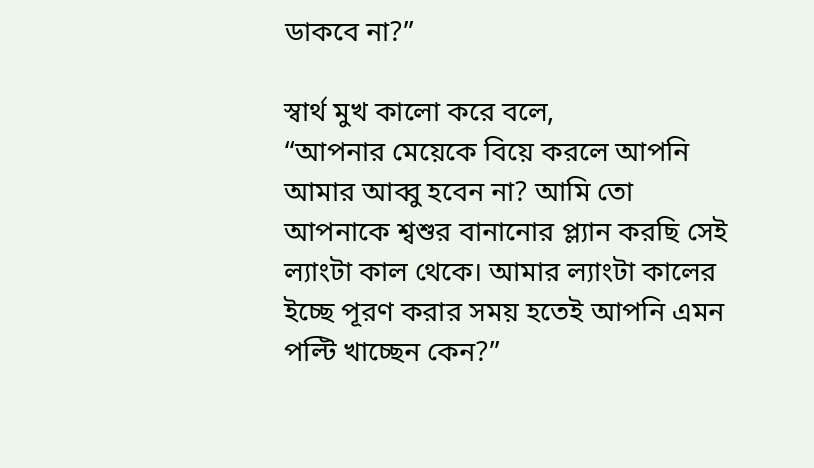ডাকবে না?”

স্বার্থ মুখ কালো করে বলে,
“আপনার মেয়েকে বিয়ে করলে আপনি আমার আব্বু হবেন না? আমি তো আপনাকে শ্বশুর বানানোর প্ল্যান করছি সেই ল্যাংটা কাল থেকে। আমার ল্যাংটা কালের ইচ্ছে পূরণ করার সময় হতেই আপনি এমন পল্টি খাচ্ছেন কেন?”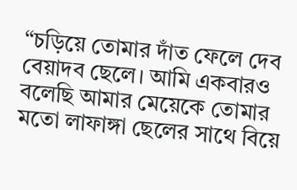“চড়িয়ে তোমার দাঁত ফেলে দেব বেয়াদব ছেলে। আমি একবারও বলেছি আমার মেয়েকে তোমার মতো লাফাঙ্গা ছেলের সাথে বিয়ে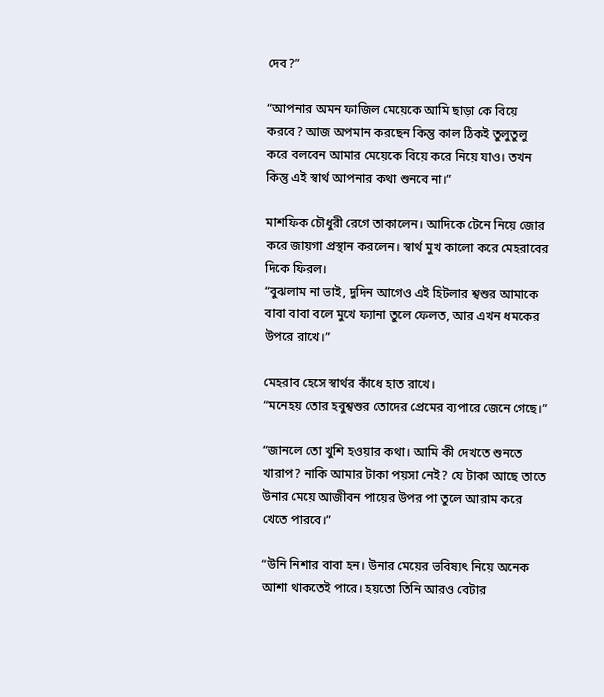দেব?”

“আপনার অমন ফাজিল মেয়েকে আমি ছাড়া কে বিয়ে করবে? আজ অপমান করছেন কিন্তু কাল ঠিকই তুলুতুলু করে বলবেন আমার মেয়েকে বিয়ে করে নিয়ে যাও। তখন কিন্তু এই স্বার্থ আপনার কথা শুনবে না।”

মাশফিক চৌধুরী রেগে তাকালেন। আদিকে টেনে নিয়ে জোর করে জায়গা প্রস্থান করলেন। স্বার্থ মুখ কালো করে মেহরাবের দিকে ফিরল।
“বুঝলাম না ভাই, দুদিন আগেও এই হিটলার শ্বশুর আমাকে বাবা বাবা বলে মুখে ফ্যানা তুলে ফেলত, আর এখন ধমকের উপরে রাখে।”

মেহরাব হেসে স্বার্থর কাঁধে হাত রাখে।
“মনেহয় তোর হবুশ্বশুর তোদের প্রেমের ব্যপারে জেনে গেছে।”

“জানলে তো খুশি হওয়ার কথা। আমি কী দেখতে শুনতে খারাপ? নাকি আমার টাকা পয়সা নেই? যে টাকা আছে তাতে উনার মেয়ে আজীবন পায়ের উপর পা তুলে আরাম করে খেতে পারবে।”

“উনি নিশার বাবা হন। উনার মেয়ের ভবিষ্যৎ নিয়ে অনেক আশা থাকতেই পারে। হয়তো তিনি আরও বেটার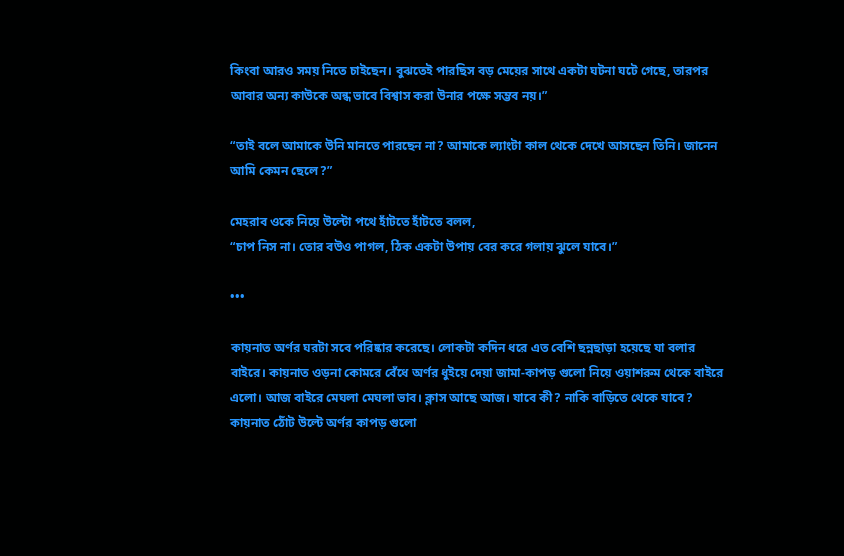কিংবা আরও সময় নিতে চাইছেন। বুঝতেই পারছিস বড় মেয়ের সাথে একটা ঘটনা ঘটে গেছে, তারপর আবার অন্য কাউকে অন্ধ ভাবে বিশ্বাস করা উনার পক্ষে সম্ভব নয়।”

“তাই বলে আমাকে উনি মানতে পারছেন না? আমাকে ল্যাংটা কাল থেকে দেখে আসছেন তিনি। জানেন আমি কেমন ছেলে?”

মেহরাব ওকে নিয়ে উল্টো পথে হাঁটতে হাঁটতে বলল,
“চাপ নিস না। তোর বউও পাগল, ঠিক একটা উপায় বের করে গলায় ঝুলে যাবে।”

•••

কায়নাত অর্ণর ঘরটা সবে পরিষ্কার করেছে। লোকটা কদিন ধরে এত বেশি ছন্নছাড়া হয়েছে যা বলার বাইরে। কায়নাত ওড়না কোমরে বেঁধে অর্ণর ধুইয়ে দেয়া জামা-কাপড় গুলো নিয়ে ওয়াশরুম থেকে বাইরে এলো। আজ বাইরে মেঘলা মেঘলা ভাব। ক্লাস আছে আজ। যাবে কী? নাকি বাড়িতে থেকে যাবে? কায়নাত ঠোঁট উল্টে অর্ণর কাপড় গুলো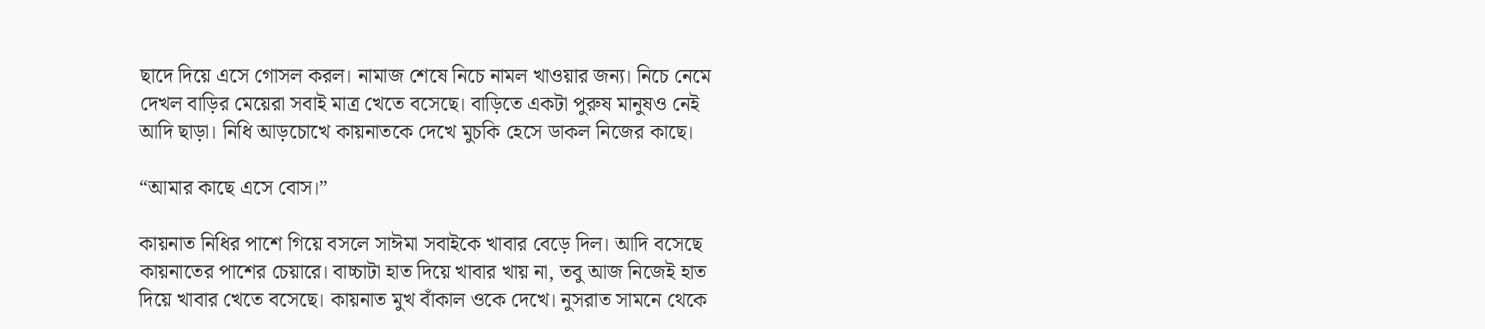ছাদে দিয়ে এসে গোসল করল। নামাজ শেষে নিচে নামল খাওয়ার জন্য। নিচে নেমে দেখল বাড়ির মেয়েরা সবাই মাত্র খেতে বসেছে। বাড়িতে একটা পুরুষ মানুষও নেই আদি ছাড়া। নিধি আড়চোখে কায়নাতকে দেখে মুচকি হেসে ডাকল নিজের কাছে।

“আমার কাছে এসে বোস।”

কায়নাত নিধির পাশে গিয়ে বসলে সাঈমা সবাইকে খাবার বেড়ে দিল। আদি বসেছে কায়নাতের পাশের চেয়ারে। বাচ্চাটা হাত দিয়ে খাবার খায় না, তবু আজ নিজেই হাত দিয়ে খাবার খেতে বসেছে। কায়নাত মুখ বাঁকাল ওকে দেখে। নুসরাত সামনে থেকে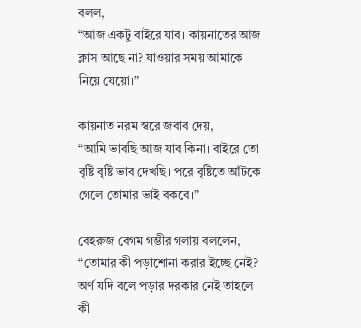বলল,
“আজ একটু বাইরে যাব। কায়নাতের আজ ক্লাস আছে না? যাওয়ার সময় আমাকে নিয়ে যেয়ো।”

কায়নাত নরম স্বরে জবাব দেয়,
“আমি ভাবছি আজ যাব কিনা। বাইরে তো বৃষ্টি বৃষ্টি ভাব দেখছি। পরে বৃষ্টিতে আঁটকে গেলে তোমার ভাই বকবে।”

বেহরুজ বেগম গম্ভীর গলায় বললেন,
“তোমার কী পড়াশোনা করার ইচ্ছে নেই? অর্ণ যদি বলে পড়ার দরকার নেই তাহলে কী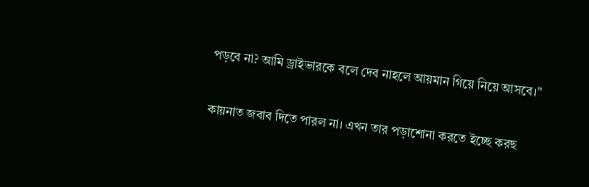পড়বে না? আমি ড্রাইভারকে বলে দেব নাহলে আয়মান গিয়ে নিয়ে আসবে।”

কায়নাত জবাব দিতে পারল না। এখন তার পড়াশোনা করতে ইচ্ছে করছ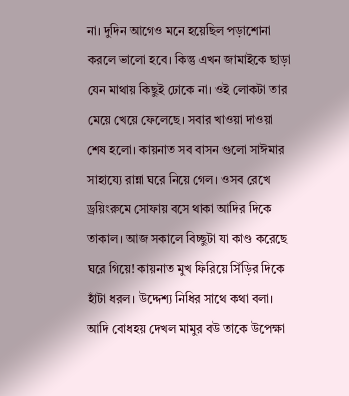না। দুদিন আগেও মনে হয়েছিল পড়াশোনা করলে ভালো হবে। কিন্তু এখন জামাইকে ছাড়া যেন মাথায় কিছুই ঢোকে না। ওই লোকটা তার মেয়ে খেয়ে ফেলেছে। সবার খাওয়া দাওয়া শেষ হলো। কায়নাত সব বাসন গুলো সাঈমার সাহায্যে রান্না ঘরে নিয়ে গেল। ওসব রেখে ড্রয়িংরুমে সোফায় বসে থাকা আদির দিকে তাকাল। আজ সকালে বিচ্ছুটা যা কাণ্ড করেছে ঘরে গিয়ে! কায়নাত মুখ ফিরিয়ে সিঁড়ির দিকে হাঁটা ধরল। উদ্দেশ্য নিধির সাথে কথা বলা। আদি বোধহয় দেখল মামুর বউ তাকে উপেক্ষা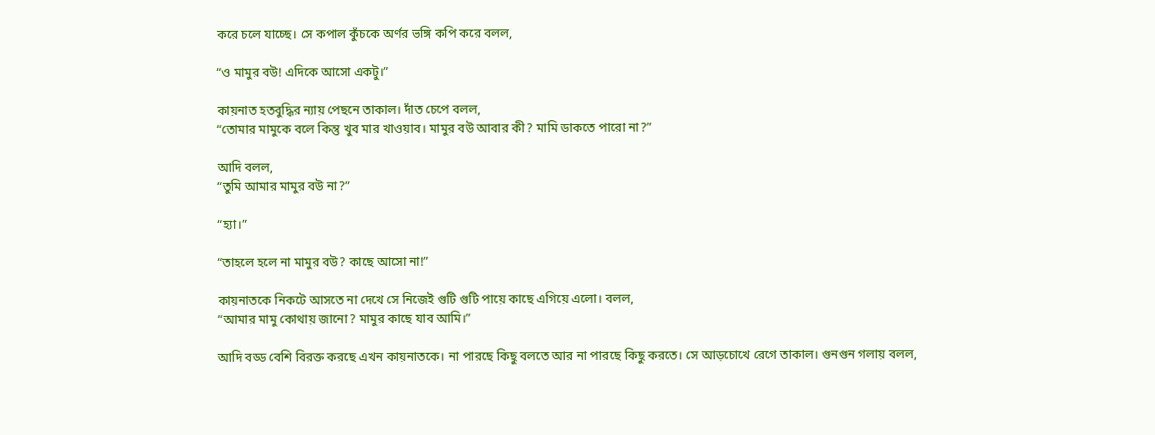করে চলে যাচ্ছে। সে কপাল কুঁচকে অর্ণর ভঙ্গি কপি করে বলল,

“ও মামুর বউ! এদিকে আসো একটু।”

কায়নাত হতবুদ্ধির ন্যায় পেছনে তাকাল। দাঁত চেপে বলল,
“তোমার মামুকে বলে কিন্তু খুব মার খাওয়াব। মামুর বউ আবার কী? মামি ডাকতে পারো না?”

আদি বলল,
“তুমি আমার মামুর বউ না?”

“হ্যা।”

“তাহলে হলে না মামুর বউ? কাছে আসো না!”

কায়নাতকে নিকটে আসতে না দেখে সে নিজেই গুটি গুটি পায়ে কাছে এগিয়ে এলো। বলল,
“আমার মামু কোথায় জানো? মামুর কাছে যাব আমি।”

আদি বড্ড বেশি বিরক্ত করছে এখন কায়নাতকে। না পারছে কিছু বলতে আর না পারছে কিছু করতে। সে আড়চোখে রেগে তাকাল। গুনগুন গলায় বলল,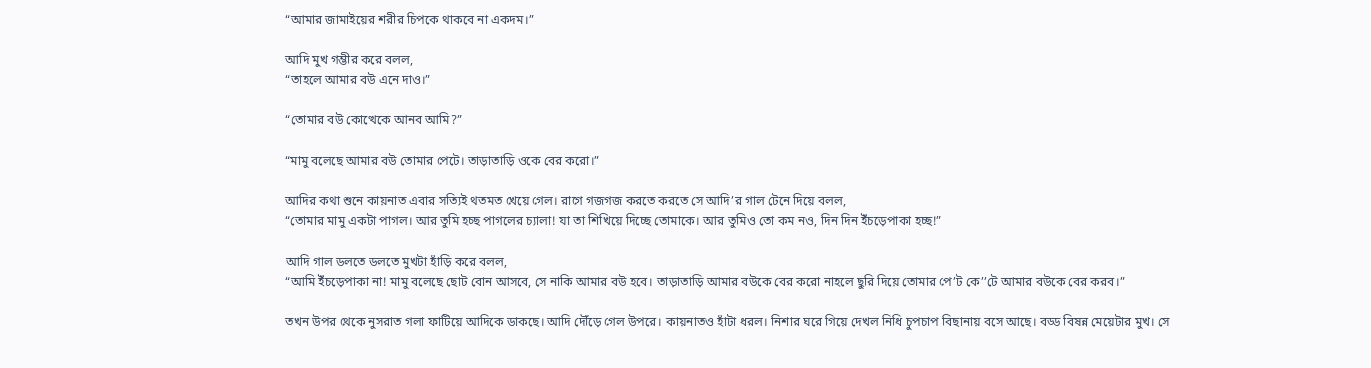“আমার জামাইয়ের শরীর চিপকে থাকবে না একদম।”

আদি মুখ গম্ভীর করে বলল,
“তাহলে আমার বউ এনে দাও।”

“তোমার বউ কোত্থেকে আনব আমি?”

“মামু বলেছে আমার বউ তোমার পেটে। তাড়াতাড়ি ওকে বের করো।”

আদির কথা শুনে কায়নাত এবার সত্যিই থতমত খেয়ে গেল। রাগে গজগজ করতে করতে সে আদি’র গাল টেনে দিয়ে বলল,
“তোমার মামু একটা পাগল। আর তুমি হচ্ছ পাগলের চ্যালা! যা তা শিখিয়ে দিচ্ছে তোমাকে। আর তুমিও তো কম নও, দিন দিন ইঁচড়েপাকা হচ্ছ!”

আদি গাল ডলতে ডলতে মুখটা হাঁড়ি করে বলল,
“আমি ইঁচড়েপাকা না! মামু বলেছে ছোট বোন আসবে, সে নাকি আমার বউ হবে। তাড়াতাড়ি আমার বউকে বের করো নাহলে ছুরি দিয়ে তোমার পে’ট কে’’টে আমার বউকে বের করব।”

তখন উপর থেকে নুসরাত গলা ফাটিয়ে আদিকে ডাকছে। আদি দৌঁড়ে গেল উপরে। কায়নাতও হাঁটা ধরল। নিশার ঘরে গিয়ে দেখল নিধি চুপচাপ বিছানায় বসে আছে। বড্ড বিষন্ন মেয়েটার মুখ। সে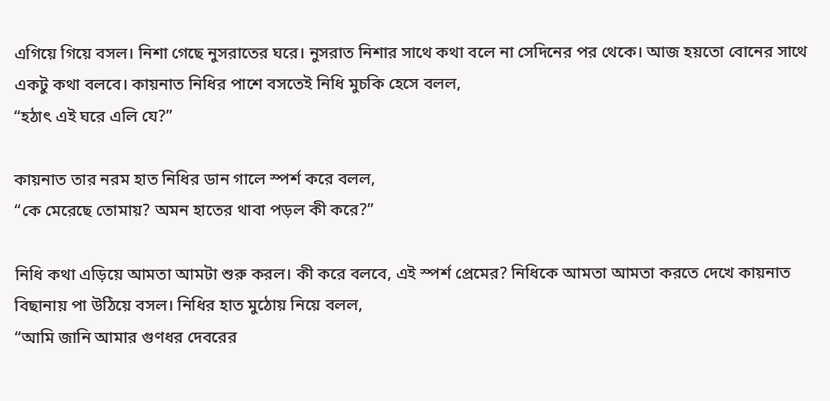এগিয়ে গিয়ে বসল। নিশা গেছে নুসরাতের ঘরে। নুসরাত নিশার সাথে কথা বলে না সেদিনের পর থেকে। আজ হয়তো বোনের সাথে একটু কথা বলবে। কায়নাত নিধির পাশে বসতেই নিধি মুচকি হেসে বলল,
“হঠাৎ এই ঘরে এলি যে?”

কায়নাত তার নরম হাত নিধির ডান গালে স্পর্শ করে বলল,
“কে মেরেছে তোমায়? অমন হাতের থাবা পড়ল কী করে?”

নিধি কথা এড়িয়ে আমতা আমটা শুরু করল। কী করে বলবে, এই স্পর্শ প্রেমের? নিধিকে আমতা আমতা করতে দেখে কায়নাত বিছানায় পা উঠিয়ে বসল। নিধির হাত মুঠোয় নিয়ে বলল,
“আমি জানি আমার গুণধর দেবরের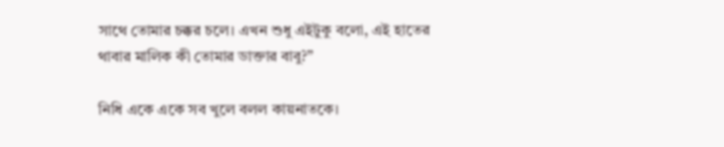সাথে তোমার চক্কর চলে। এখন শুধু এইটুকু বলো, এই হাতের থাবার মালিক কী তোমার ডাক্তার বাবু?”

নিধি একে একে সব খুলে বলল কায়নাতকে।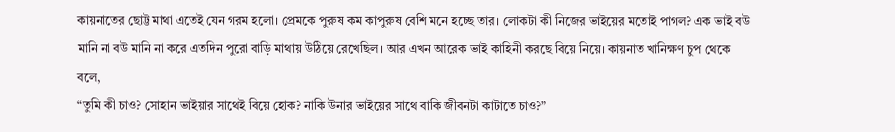কায়নাতের ছোট্ট মাথা এতেই যেন গরম হলো। প্রেমকে পুরুষ কম কাপুরুষ বেশি মনে হচ্ছে তার। লোকটা কী নিজের ভাইয়ের মতোই পাগল? এক ভাই বউ মানি না বউ মানি না করে এতদিন পুরো বাড়ি মাথায় উঠিয়ে রেখেছিল। আর এখন আরেক ভাই কাহিনী করছে বিয়ে নিয়ে। কায়নাত খানিক্ষণ চুপ থেকে বলে,
“তুমি কী চাও? সোহান ভাইয়ার সাথেই বিয়ে হোক? নাকি উনার ভাইয়ের সাথে বাকি জীবনটা কাটাতে চাও?”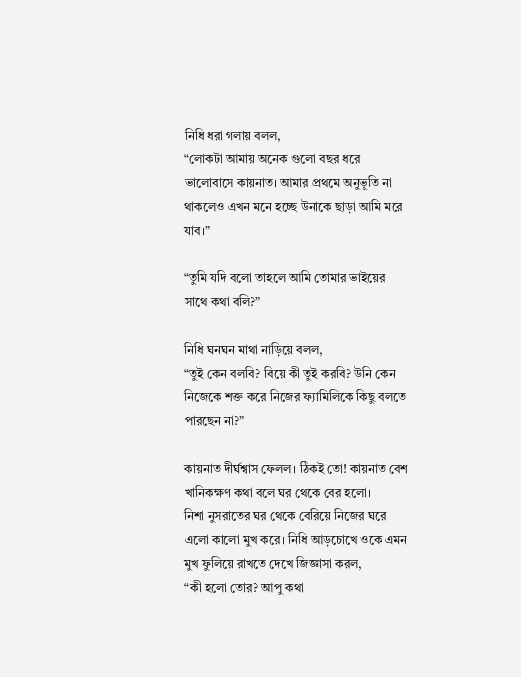নিধি ধরা গলায় বলল,
“লোকটা আমায় অনেক গুলো বছর ধরে ভালোবাসে কায়নাত। আমার প্রথমে অনুভূতি না থাকলেও এখন মনে হচ্ছে উনাকে ছাড়া আমি মরে যাব।”

“তুমি যদি বলো তাহলে আমি তোমার ভাইয়ের সাথে কথা বলি?”

নিধি ঘনঘন মাথা নাড়িয়ে বলল,
“তুই কেন বলবি? বিয়ে কী তুই করবি? উনি কেন নিজেকে শক্ত করে নিজের ফ্যামিলিকে কিছু বলতে পারছেন না?”

কায়নাত দীর্ঘশ্বাস ফেলল। ঠিকই তো! কায়নাত বেশ খানিকক্ষণ কথা বলে ঘর থেকে বের হলো।
নিশা নুসরাতের ঘর থেকে বেরিয়ে নিজের ঘরে এলো কালো মুখ করে। নিধি আড়চোখে ওকে এমন মুখ ফুলিয়ে রাখতে দেখে জিজ্ঞাসা করল,
“কী হলো তোর? আপু কথা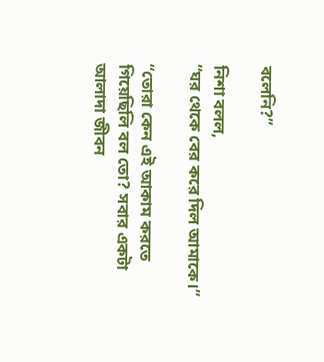বলেনি?”

নিশা বলল,
“ঘর থেকে বের করে দিল আমাকে।”

“তোরা কেন এই আকাম করতে গিয়েছিলি বল তো? সবার একটা আলাদা জীবন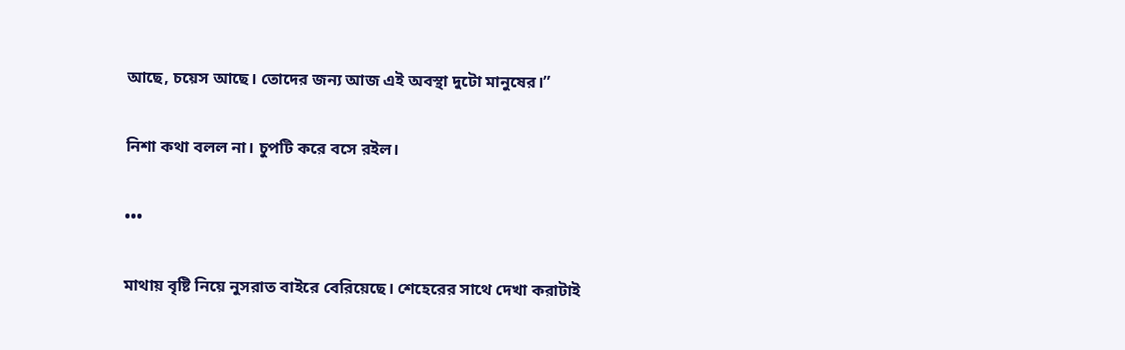আছে, চয়েস আছে। তোদের জন্য আজ এই অবস্থা দুটো মানুষের।”

নিশা কথা বলল না। চুপটি করে বসে রইল।

•••

মাথায় বৃষ্টি নিয়ে নুসরাত বাইরে বেরিয়েছে। শেহেরের সাথে দেখা করাটাই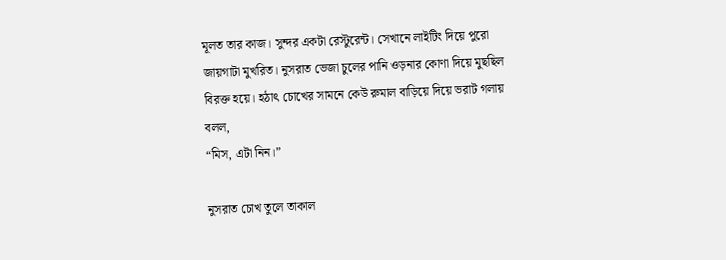মূলত তার কাজ। সুন্দর একটা রেস্টুরেন্ট। সেখানে লাইটিং দিয়ে পুরো জায়গাটা মুখরিত। নুসরাত ভেজা চুলের পানি ওড়নার কোণা দিয়ে মুছছিল বিরক্ত হয়ে। হঠাৎ চোখের সামনে কেউ রুমাল বাড়িয়ে দিয়ে ভরাট গলায় বলল,
“মিস, এটা নিন।”

নুসরাত চোখ তুলে তাকাল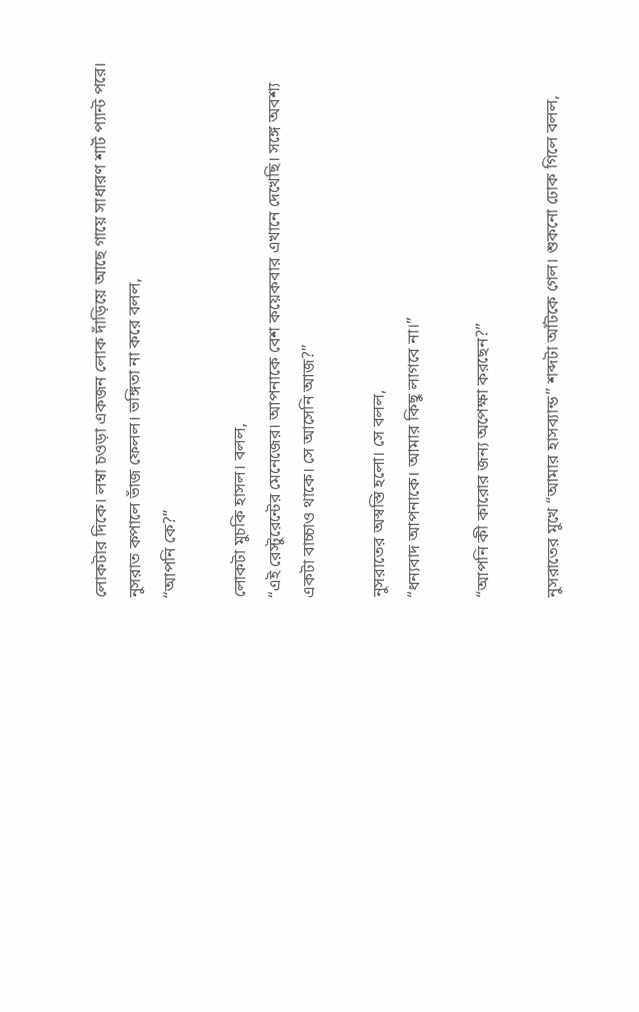লোকটার দিকে। লম্বা চওড়া একজন লোক দাঁড়িয়ে আছে গায়ে সাধারণ শার্ট প্যান্ট পরে। নুসরাত কপালে ভাঁজ ফেলল। ভঙ্গিতা না করে বলল,
“আপনি কে?”

লোকটা মুচকি হাসল। বলল,
“এই রেস্টুরেন্টের মেনেজের। আপনাকে বেশ কয়েকবার এখানে দেখেছি। সঙ্গে অবশ্য একটা বাচ্চাও থাকে। সে আসেনি আজ?”

নুসরাতের অস্বস্তি হলো। সে বলল,
“ধন্যবাদ আপনাকে। আমার কিছু লাগবে না।”

“আপনি কী কারোর জন্য অপেক্ষা করছেন?”

নুসরাতের মুখে “আমার হাসব্যান্ড” শব্দটা আঁটকে গেল। শুকনো ঢোক গিলে বলল,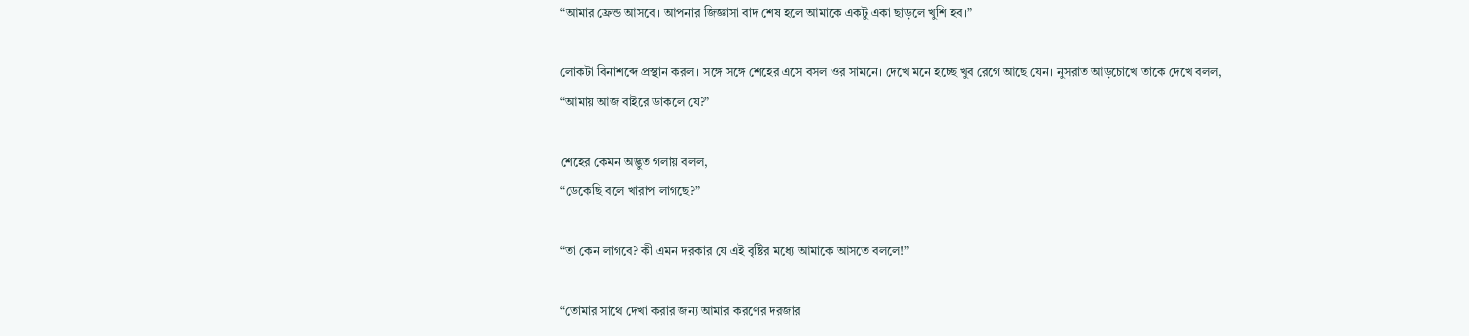“আমার ফ্রেন্ড আসবে। আপনার জিজ্ঞাসা বাদ শেষ হলে আমাকে একটু একা ছাড়লে খুশি হব।”

লোকটা বিনাশব্দে প্রস্থান করল। সঙ্গে সঙ্গে শেহের এসে বসল ওর সামনে। দেখে মনে হচ্ছে খুব রেগে আছে যেন। নুসরাত আড়চোখে তাকে দেখে বলল,
“আমায় আজ বাইরে ডাকলে যে?”

শেহের কেমন অদ্ভুত গলায় বলল,
“ডেকেছি বলে খারাপ লাগছে?”

“তা কেন লাগবে? কী এমন দরকার যে এই বৃষ্টির মধ্যে আমাকে আসতে বললে!”

“তোমার সাথে দেখা করার জন্য আমার করণের দরজার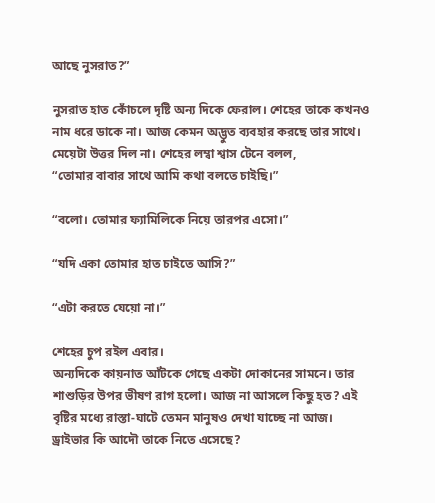আছে নুসরাত?”

নুসরাত হাত কোঁচলে দৃষ্টি অন্য দিকে ফেরাল। শেহের তাকে কখনও নাম ধরে ডাকে না। আজ কেমন অদ্ভুত ব্যবহার করছে তার সাথে। মেয়েটা উত্তর দিল না। শেহের লম্বা শ্বাস টেনে বলল,
“তোমার বাবার সাথে আমি কথা বলতে চাইছি।”

“বলো। তোমার ফ্যামিলিকে নিয়ে তারপর এসো।”

“যদি একা তোমার হাত চাইতে আসি?”

“এটা করতে যেয়ো না।”

শেহের চুপ রইল এবার।
অন্যদিকে কায়নাত আঁটকে গেছে একটা দোকানের সামনে। তার শাশুড়ির উপর ভীষণ রাগ হলো। আজ না আসলে কিছু হত? এই বৃষ্টির মধ্যে রাস্তা-ঘাটে তেমন মানুষও দেখা যাচ্ছে না আজ। ড্রাইভার কি আদৌ তাকে নিতে এসেছে?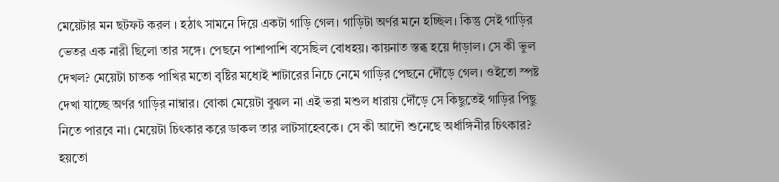মেয়েটার মন ছটফট করল । হঠাৎ সামনে দিয়ে একটা গাড়ি গেল। গাড়িটা অর্ণর মনে হচ্ছিল। কিন্তু সেই গাড়ির ভেতর এক নারী ছিলো তার সঙ্গে। পেছনে পাশাপাশি বসেছিল বোধহয়। কায়নাত স্তব্ধ হয়ে দাঁড়াল। সে কী ভুল দেখল? মেয়েটা চাতক পাখির মতো বৃষ্টির মধ্যেই শাটারের নিচে নেমে গাড়ির পেছনে দৌঁড়ে গেল। ওইতো স্পষ্ট দেখা যাচ্ছে অর্ণর গাড়ির নাম্বার। বোকা মেয়েটা বুঝল না এই ভরা মশুল ধারায় দৌঁড়ে সে কিছুতেই গাড়ির পিছু নিতে পারবে না। মেয়েটা চিৎকার করে ডাকল তার লাটসাহেবকে। সে কী আদৌ শুনেছে অর্ধাঙ্গিনীর চিৎকার? হয়তো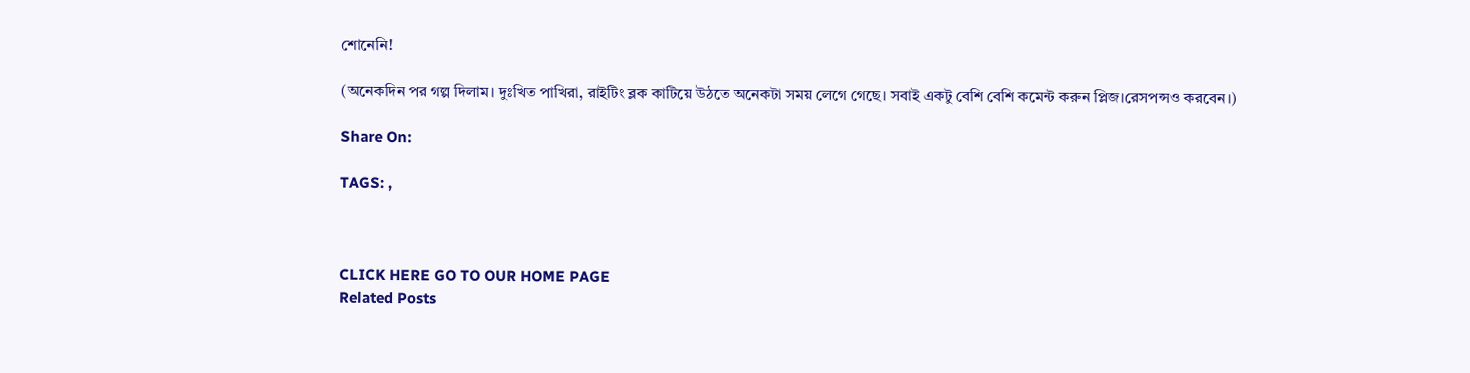শোনেনি!

(অনেকদিন পর গল্প দিলাম। দুঃখিত পাখিরা, রাইটিং ব্লক কাটিয়ে উঠতে অনেকটা সময় লেগে গেছে। সবাই একটু বেশি বেশি কমেন্ট করুন প্লিজ।রেসপন্সও করবেন।)

Share On:

TAGS: ,



CLICK HERE GO TO OUR HOME PAGE
Related Posts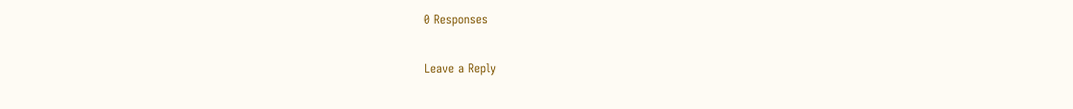0 Responses

Leave a Reply